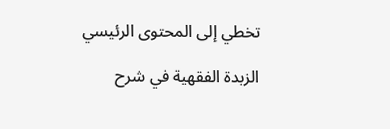تخطي إلى المحتوى الرئيسي

الزبدة الفقهية في شرح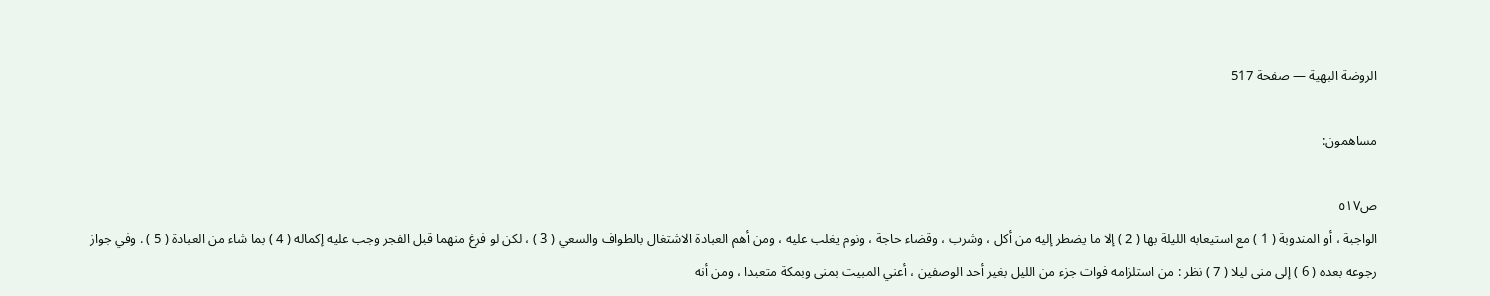الروضة البهية — صفحة 517

مساهمون:

ص٥١٧
الواجبة ، أو المندوبة ( 1 ) مع استيعابه الليلة بها ( 2 ) إلا ما يضطر إليه من أكل ، وشرب ، وقضاء حاجة ، ونوم يغلب عليه ، ومن أهم العبادة الاشتغال بالطواف والسعي ( 3 ) ، لكن لو فرغ منهما قبل الفجر وجب عليه إكماله ( 4 ) بما شاء من العبادة ( 5 ) . وفي جواز رجوعه بعده ( 6 ) إلى منى ليلا ( 7 ) نظر : من استلزامه فوات جزء من الليل بغير أحد الوصفين ، أعني المبيت بمنى وبمكة متعبدا ، ومن أنه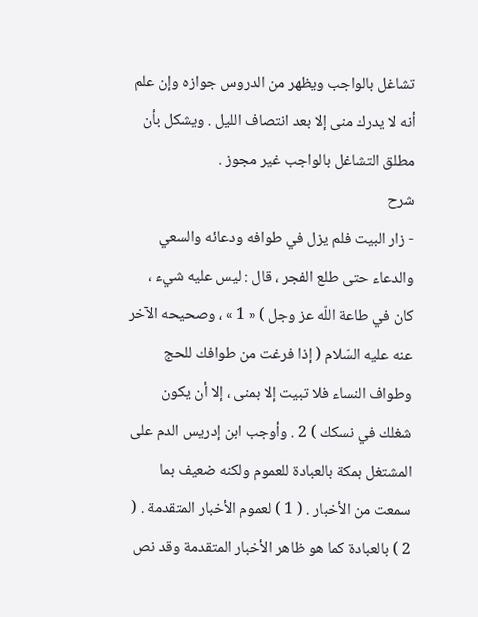تشاغل بالواجب ويظهر من الدروس جوازه وإن علم أنه لا يدرك منى إلا بعد انتصاف الليل . ويشكل بأن مطلق التشاغل بالواجب غير مجوز .
شرح
- زار البيت فلم يزل في طوافه ودعائه والسعي والدعاء حتى طلع الفجر ، قال : ليس عليه شيء ، كان في طاعة اللّه عز وجل ) « 1 » ، وصحيحه الآخر عنه عليه السّلام ( إذا فرغت من طوافك للحج وطواف النساء فلا تبيت إلا بمنى ، إلا أن يكون شغلك في نسكك ) 2 . وأوجب ابن إدريس الدم على المشتغل بمكة بالعبادة للعموم ولكنه ضعيف بما سمعت من الأخبار . ( 1 ) لعموم الأخبار المتقدمة . ( 2 ) بالعبادة كما هو ظاهر الأخبار المتقدمة وقد نص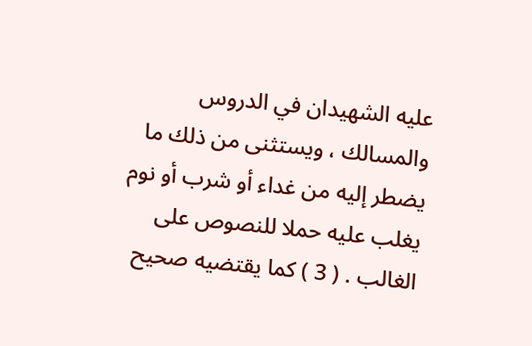عليه الشهيدان في الدروس والمسالك ، ويستثنى من ذلك ما يضطر إليه من غداء أو شرب أو نوم يغلب عليه حملا للنصوص على الغالب . ( 3 ) كما يقتضيه صحيح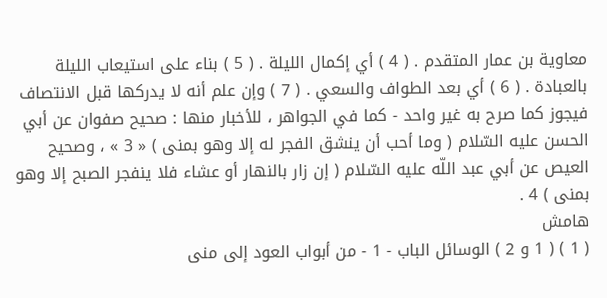معاوية بن عمار المتقدم . ( 4 ) أي إكمال الليلة . ( 5 ) بناء على استيعاب الليلة بالعبادة . ( 6 ) أي بعد الطواف والسعي . ( 7 ) وإن علم أنه لا يدركها قبل الانتصاف فيجوز كما صرح به غير واحد - كما في الجواهر ، للأخبار منها : صحيح صفوان عن أبي الحسن عليه السّلام ( وما أحب أن ينشق الفجر له إلا وهو بمنى ) « 3 » ، وصحيح العيص عن أبي عبد اللّه عليه السّلام ( إن زار بالنهار أو عشاء فلا ينفجر الصبح إلا وهو بمنى ) 4 .
هامش
( 1 ) ( 1 و 2 ) الوسائل الباب - 1 - من أبواب العود إلى منى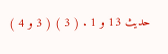حديث 13 و 1 . ( 3 ) ( 3 و 4 )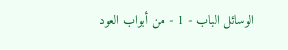الوسائل الباب - 1 - من أبواب العود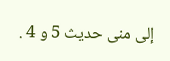إلى منى حديث 5 و 4 .